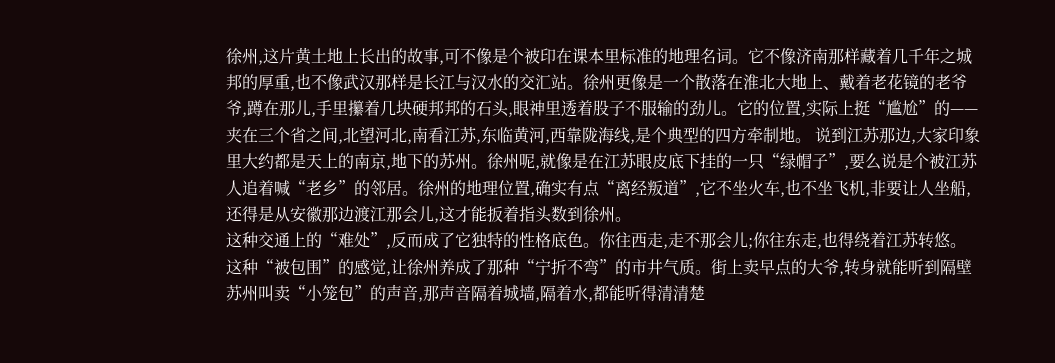徐州,这片黄土地上长出的故事,可不像是个被印在课本里标准的地理名词。它不像济南那样藏着几千年之城邦的厚重,也不像武汉那样是长江与汉水的交汇站。徐州更像是一个散落在淮北大地上、戴着老花镜的老爷爷,蹲在那儿,手里攥着几块硬邦邦的石头,眼神里透着股子不服输的劲儿。它的位置,实际上挺“尴尬”的——夹在三个省之间,北望河北,南看江苏,东临黄河,西靠陇海线,是个典型的四方牵制地。 说到江苏那边,大家印象里大约都是天上的南京,地下的苏州。徐州呢,就像是在江苏眼皮底下挂的一只“绿帽子”,要么说是个被江苏人追着喊“老乡”的邻居。徐州的地理位置,确实有点“离经叛道”,它不坐火车,也不坐飞机,非要让人坐船,还得是从安徽那边渡江那会儿,这才能扳着指头数到徐州。
这种交通上的“难处”,反而成了它独特的性格底色。你往西走,走不那会儿;你往东走,也得绕着江苏转悠。
这种“被包围”的感觉,让徐州养成了那种“宁折不弯”的市井气质。街上卖早点的大爷,转身就能听到隔壁苏州叫卖“小笼包”的声音,那声音隔着城墙,隔着水,都能听得清清楚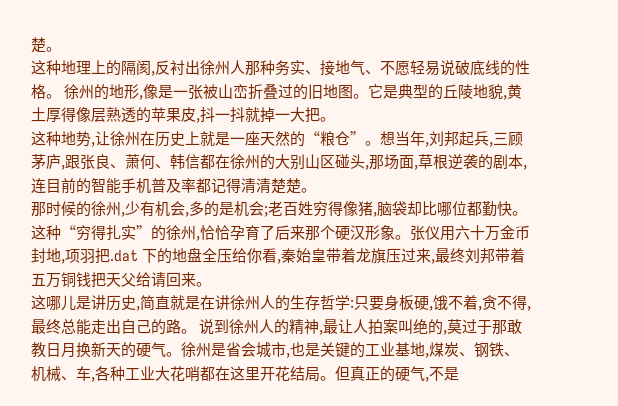楚。
这种地理上的隔阂,反衬出徐州人那种务实、接地气、不愿轻易说破底线的性格。 徐州的地形,像是一张被山峦折叠过的旧地图。它是典型的丘陵地貌,黄土厚得像层熟透的苹果皮,抖一抖就掉一大把。
这种地势,让徐州在历史上就是一座天然的“粮仓”。想当年,刘邦起兵,三顾茅庐,跟张良、萧何、韩信都在徐州的大别山区碰头,那场面,草根逆袭的剧本,连目前的智能手机普及率都记得清清楚楚。
那时候的徐州,少有机会,多的是机会;老百姓穷得像猪,脑袋却比哪位都勤快。
这种“穷得扎实”的徐州,恰恰孕育了后来那个硬汉形象。张仪用六十万金币封地,项羽把.dat 下的地盘全压给你看,秦始皇带着龙旗压过来,最终刘邦带着五万铜钱把天父给请回来。
这哪儿是讲历史,简直就是在讲徐州人的生存哲学:只要身板硬,饿不着,贪不得,最终总能走出自己的路。 说到徐州人的精神,最让人拍案叫绝的,莫过于那敢教日月换新天的硬气。徐州是省会城市,也是关键的工业基地,煤炭、钢铁、机械、车,各种工业大花哨都在这里开花结局。但真正的硬气,不是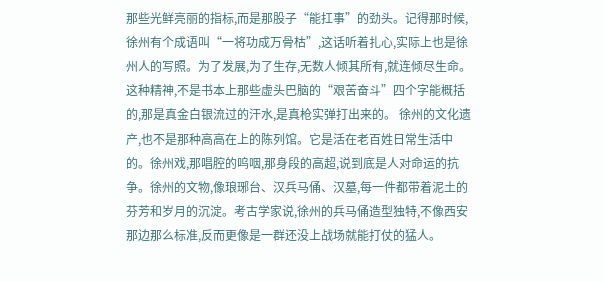那些光鲜亮丽的指标,而是那股子“能扛事”的劲头。记得那时候,徐州有个成语叫“一将功成万骨枯”,这话听着扎心,实际上也是徐州人的写照。为了发展,为了生存,无数人倾其所有,就连倾尽生命。
这种精神,不是书本上那些虚头巴脑的“艰苦奋斗”四个字能概括的,那是真金白银流过的汗水,是真枪实弹打出来的。 徐州的文化遗产,也不是那种高高在上的陈列馆。它是活在老百姓日常生活中的。徐州戏,那唱腔的呜咽,那身段的高超,说到底是人对命运的抗争。徐州的文物,像琅琊台、汉兵马俑、汉墓,每一件都带着泥土的芬芳和岁月的沉淀。考古学家说,徐州的兵马俑造型独特,不像西安那边那么标准,反而更像是一群还没上战场就能打仗的猛人。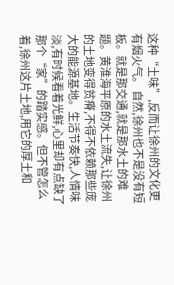这种“土味”,反而让徐州的文化更有烟火气。 自然,徐州也不是没有短板。就是那交通,就是那水土的难题。黄淮海平原的水土流失,让徐州的土地变得贫瘠,不得不依赖那些庞大的能源基地。生活节奏快,人情味淡,有时候看着光鲜,心里却有点缺了那个“家”的踏实感。但不管怎么着,徐州这片土地,用它的厚土和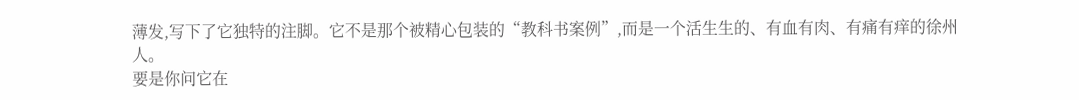薄发,写下了它独特的注脚。它不是那个被精心包装的“教科书案例”,而是一个活生生的、有血有肉、有痛有痒的徐州人。
要是你问它在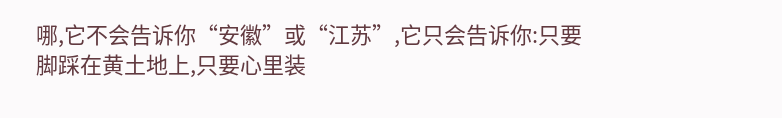哪,它不会告诉你“安徽”或“江苏”,它只会告诉你:只要脚踩在黄土地上,只要心里装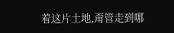着这片土地,甭管走到哪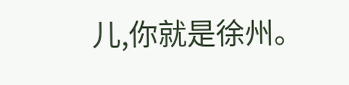儿,你就是徐州。